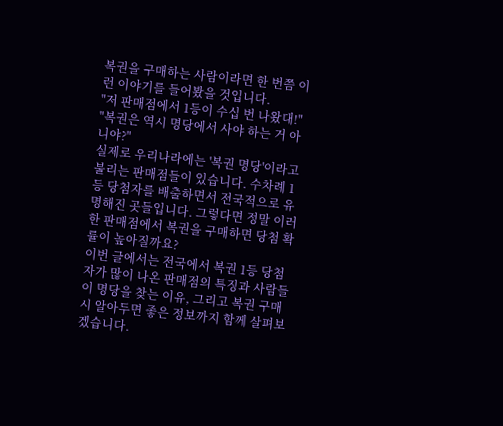복권을 구매하는 사람이라면 한 번쯤 이런 이야기를 들어봤을 것입니다.
"저 판매점에서 1등이 수십 번 나왔대!"
"복권은 역시 명당에서 사야 하는 거 아니야?"
실제로 우리나라에는 '복권 명당'이라고 불리는 판매점들이 있습니다. 수차례 1등 당첨자를 배출하면서 전국적으로 유명해진 곳들입니다. 그렇다면 정말 이러한 판매점에서 복권을 구매하면 당첨 확률이 높아질까요?
이번 글에서는 전국에서 복권 1등 당첨자가 많이 나온 판매점의 특징과 사람들이 명당을 찾는 이유, 그리고 복권 구매 시 알아두면 좋은 정보까지 함께 살펴보겠습니다.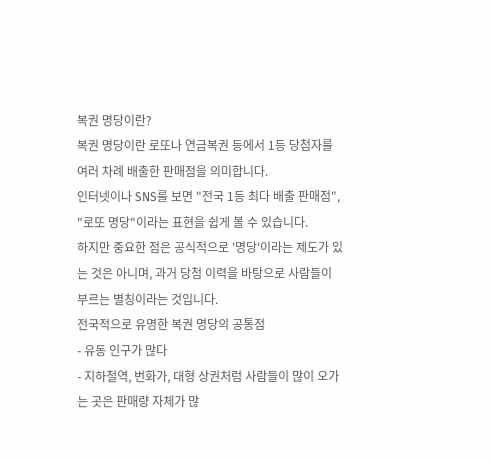복권 명당이란?
복권 명당이란 로또나 연금복권 등에서 1등 당첨자를 여러 차례 배출한 판매점을 의미합니다.
인터넷이나 SNS를 보면 "전국 1등 최다 배출 판매점", "로또 명당"이라는 표현을 쉽게 볼 수 있습니다.
하지만 중요한 점은 공식적으로 '명당'이라는 제도가 있는 것은 아니며, 과거 당첨 이력을 바탕으로 사람들이 부르는 별칭이라는 것입니다.
전국적으로 유명한 복권 명당의 공통점
- 유동 인구가 많다
- 지하철역, 번화가, 대형 상권처럼 사람들이 많이 오가는 곳은 판매량 자체가 많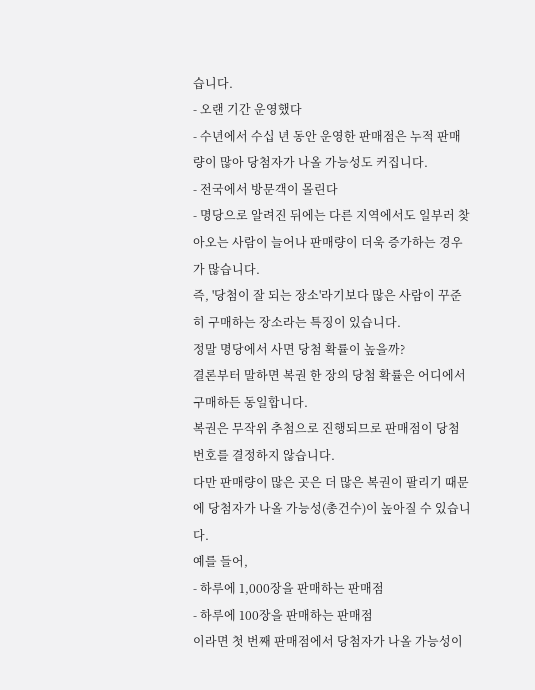습니다.
- 오랜 기간 운영했다
- 수년에서 수십 년 동안 운영한 판매점은 누적 판매량이 많아 당첨자가 나올 가능성도 커집니다.
- 전국에서 방문객이 몰린다
- 명당으로 알려진 뒤에는 다른 지역에서도 일부러 찾아오는 사람이 늘어나 판매량이 더욱 증가하는 경우가 많습니다.
즉, '당첨이 잘 되는 장소'라기보다 많은 사람이 꾸준히 구매하는 장소라는 특징이 있습니다.
정말 명당에서 사면 당첨 확률이 높을까?
결론부터 말하면 복권 한 장의 당첨 확률은 어디에서 구매하든 동일합니다.
복권은 무작위 추첨으로 진행되므로 판매점이 당첨 번호를 결정하지 않습니다.
다만 판매량이 많은 곳은 더 많은 복권이 팔리기 때문에 당첨자가 나올 가능성(총건수)이 높아질 수 있습니다.
예를 들어,
- 하루에 1,000장을 판매하는 판매점
- 하루에 100장을 판매하는 판매점
이라면 첫 번째 판매점에서 당첨자가 나올 가능성이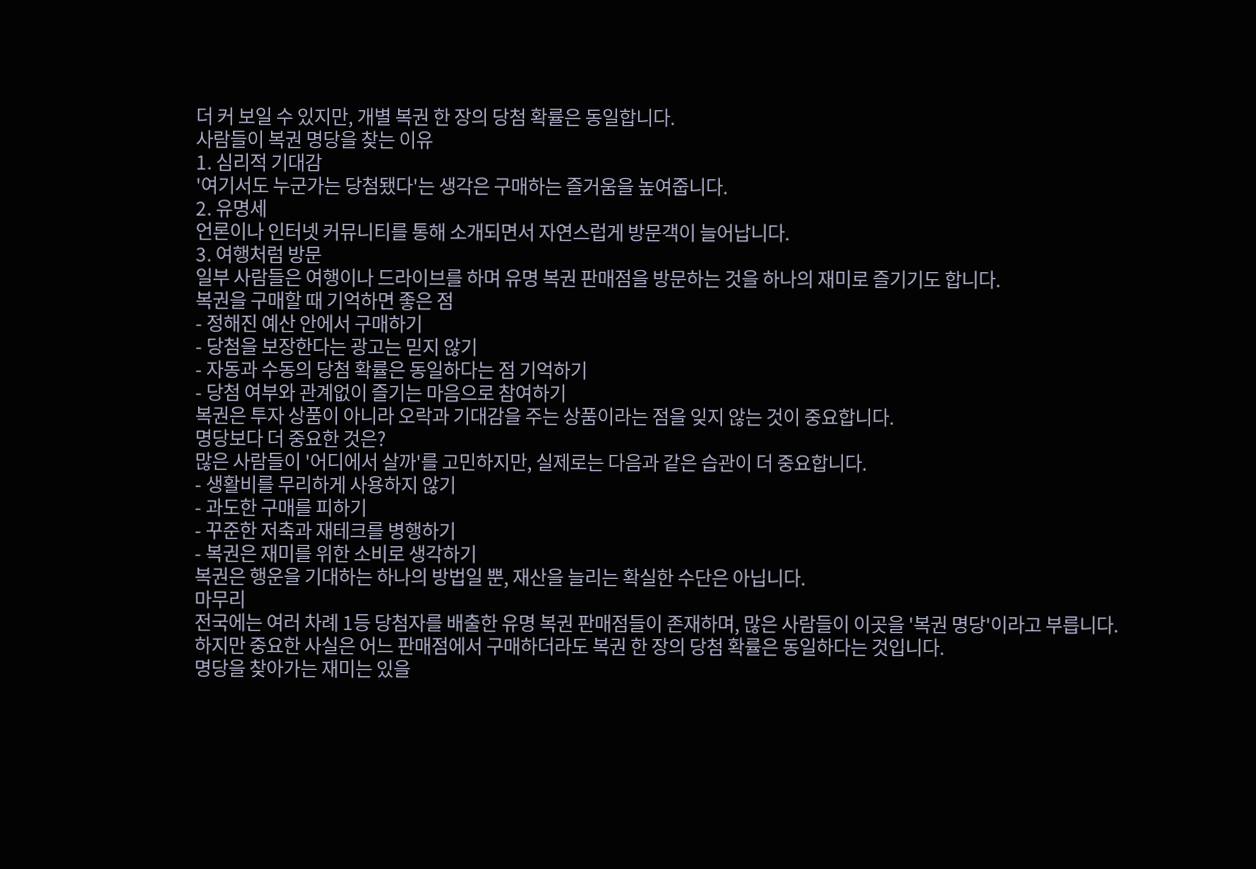더 커 보일 수 있지만, 개별 복권 한 장의 당첨 확률은 동일합니다.
사람들이 복권 명당을 찾는 이유
1. 심리적 기대감
'여기서도 누군가는 당첨됐다'는 생각은 구매하는 즐거움을 높여줍니다.
2. 유명세
언론이나 인터넷 커뮤니티를 통해 소개되면서 자연스럽게 방문객이 늘어납니다.
3. 여행처럼 방문
일부 사람들은 여행이나 드라이브를 하며 유명 복권 판매점을 방문하는 것을 하나의 재미로 즐기기도 합니다.
복권을 구매할 때 기억하면 좋은 점
- 정해진 예산 안에서 구매하기
- 당첨을 보장한다는 광고는 믿지 않기
- 자동과 수동의 당첨 확률은 동일하다는 점 기억하기
- 당첨 여부와 관계없이 즐기는 마음으로 참여하기
복권은 투자 상품이 아니라 오락과 기대감을 주는 상품이라는 점을 잊지 않는 것이 중요합니다.
명당보다 더 중요한 것은?
많은 사람들이 '어디에서 살까'를 고민하지만, 실제로는 다음과 같은 습관이 더 중요합니다.
- 생활비를 무리하게 사용하지 않기
- 과도한 구매를 피하기
- 꾸준한 저축과 재테크를 병행하기
- 복권은 재미를 위한 소비로 생각하기
복권은 행운을 기대하는 하나의 방법일 뿐, 재산을 늘리는 확실한 수단은 아닙니다.
마무리
전국에는 여러 차례 1등 당첨자를 배출한 유명 복권 판매점들이 존재하며, 많은 사람들이 이곳을 '복권 명당'이라고 부릅니다.
하지만 중요한 사실은 어느 판매점에서 구매하더라도 복권 한 장의 당첨 확률은 동일하다는 것입니다.
명당을 찾아가는 재미는 있을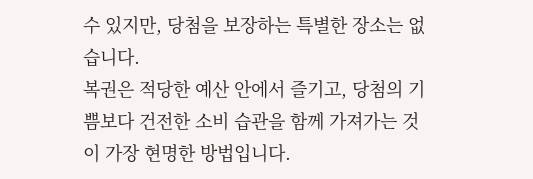수 있지만, 당첨을 보장하는 특별한 장소는 없습니다.
복권은 적당한 예산 안에서 즐기고, 당첨의 기쁨보다 건전한 소비 습관을 함께 가져가는 것이 가장 현명한 방법입니다.